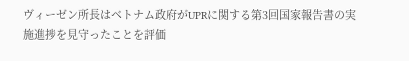ヴィーゼン所長はベトナム政府がUPRに関する第3回国家報告書の実施進捗を見守ったことを評価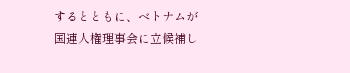するとともに、ベトナムが国連人権理事会に立候補し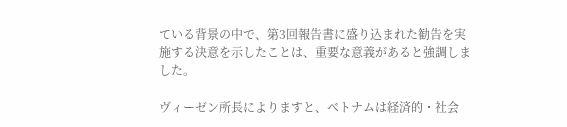ている背景の中で、第3回報告書に盛り込まれた勧告を実施する決意を示したことは、重要な意義があると強調しました。

ヴィーゼン所長によりますと、ベトナムは経済的・社会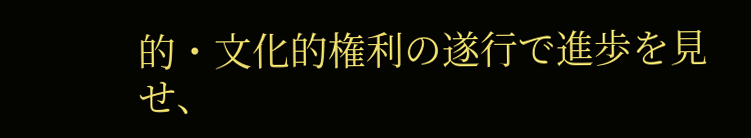的・文化的権利の遂行で進歩を見せ、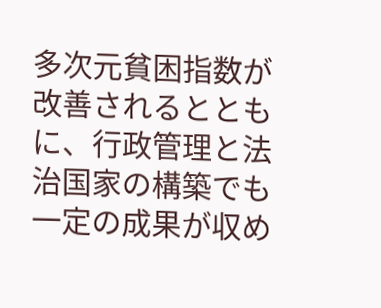多次元貧困指数が改善されるとともに、行政管理と法治国家の構築でも一定の成果が収め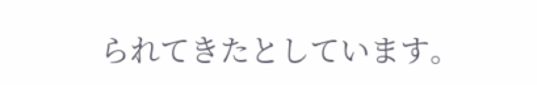られてきたとしています。